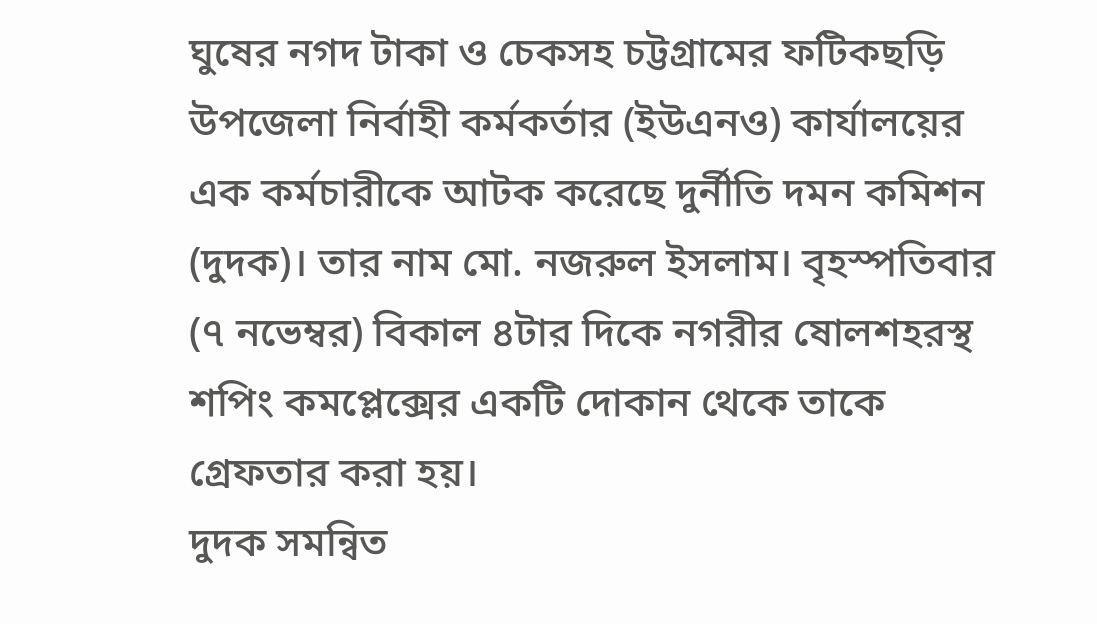ঘুষের নগদ টাকা ও চেকসহ চট্টগ্রামের ফটিকছড়ি উপজেলা নির্বাহী কর্মকর্তার (ইউএনও) কার্যালয়ের এক কর্মচারীকে আটক করেছে দুর্নীতি দমন কমিশন (দুদক)। তার নাম মো. নজরুল ইসলাম। বৃহস্পতিবার (৭ নভেম্বর) বিকাল ৪টার দিকে নগরীর ষোলশহরস্থ শপিং কমপ্লেক্সের একটি দোকান থেকে তাকে গ্রেফতার করা হয়।
দুদক সমন্বিত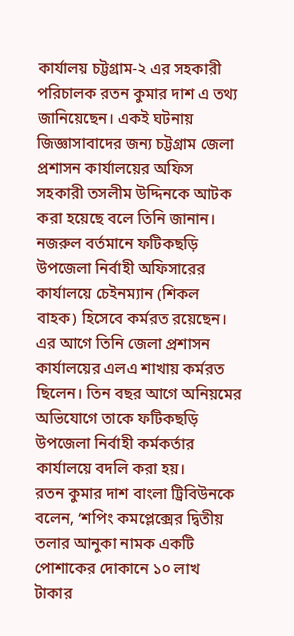কার্যালয় চট্টগ্রাম-২ এর সহকারী পরিচালক রতন কুমার দাশ এ তথ্য জানিয়েছেন। একই ঘটনায় জিজ্ঞাসাবাদের জন্য চট্টগ্রাম জেলা প্রশাসন কার্যালয়ের অফিস সহকারী তসলীম উদ্দিনকে আটক করা হয়েছে বলে তিনি জানান।
নজরুল বর্তমানে ফটিকছড়ি উপজেলা নির্বাহী অফিসারের কার্যালয়ে চেইনম্যান (শিকল বাহক) হিসেবে কর্মরত রয়েছেন। এর আগে তিনি জেলা প্রশাসন কার্যালয়ের এলএ শাখায় কর্মরত ছিলেন। তিন বছর আগে অনিয়মের অভিযোগে তাকে ফটিকছড়ি উপজেলা নির্বাহী কর্মকর্তার কার্যালয়ে বদলি করা হয়।
রতন কুমার দাশ বাংলা ট্রিবিউনকে বলেন, ‘শপিং কমপ্লেক্সের দ্বিতীয় তলার আনুকা নামক একটি পোশাকের দোকানে ১০ লাখ টাকার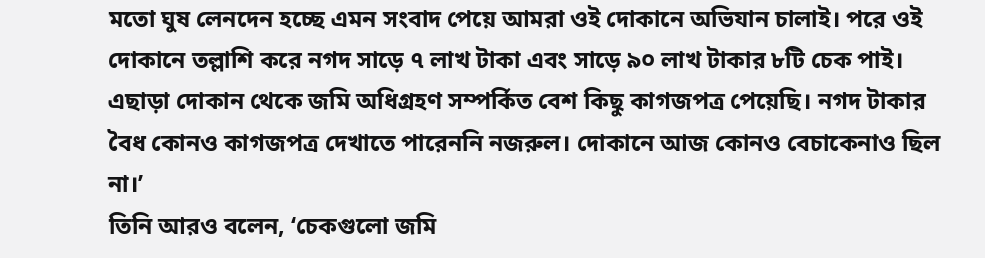মতো ঘুষ লেনদেন হচ্ছে এমন সংবাদ পেয়ে আমরা ওই দোকানে অভিযান চালাই। পরে ওই দোকানে তল্লাশি করে নগদ সাড়ে ৭ লাখ টাকা এবং সাড়ে ৯০ লাখ টাকার ৮টি চেক পাই। এছাড়া দোকান থেকে জমি অধিগ্রহণ সম্পর্কিত বেশ কিছু কাগজপত্র পেয়েছি। নগদ টাকার বৈধ কোনও কাগজপত্র দেখাতে পারেননি নজরুল। দোকানে আজ কোনও বেচাকেনাও ছিল না।’
তিনি আরও বলেন, ‘চেকগুলো জমি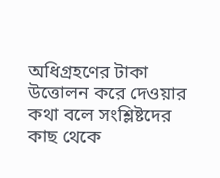অধিগ্রহণের টাকা উত্তোলন করে দেওয়ার কথা বলে সংশ্লিষ্টদের কাছ থেকে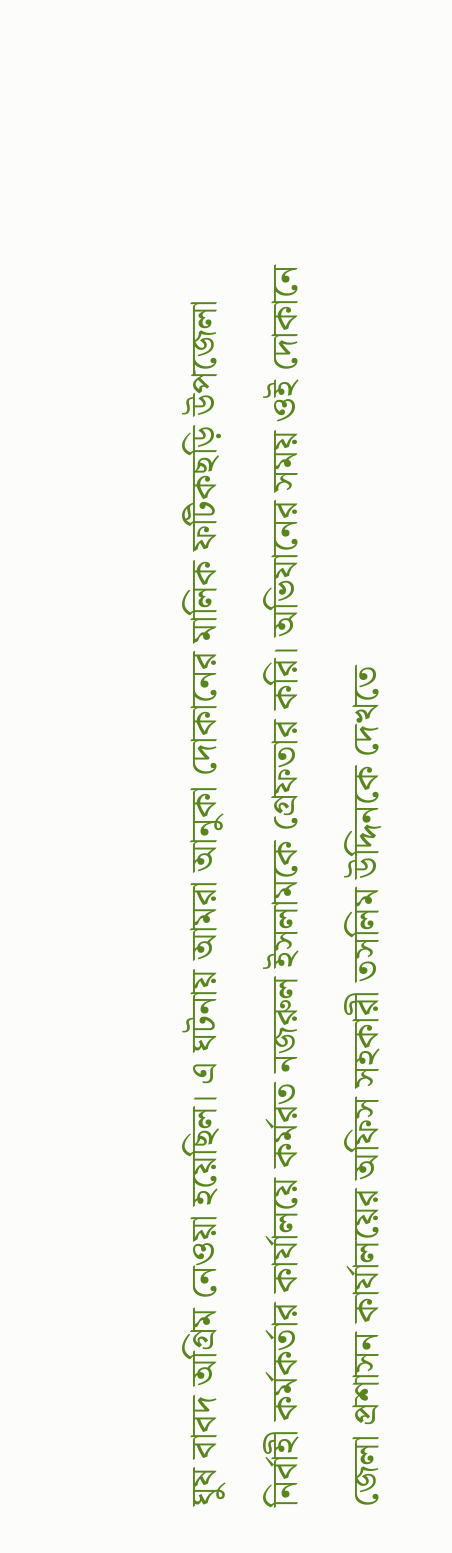ঘুষ বাবদ অগ্রিম নেওয়া হয়েছিল। এ ঘটনায় আমরা আনুকা দোকানের মালিক ফটিকছড়ি উপজেলা নির্বাহী কর্মকর্তার কার্যালয়ে কর্মরত নজরুল ইসলামকে গ্রেফতার করি। অভিযানের সময় ওই দোকানে জেলা প্রশাসন কার্যালয়ের অফিস সহকারী তসলিম উদ্দিনকে দেখতে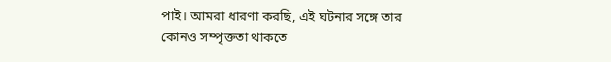পাই। আমরা ধারণা করছি, এই ঘটনার সঙ্গে তার কোনও সম্পৃক্ততা থাকতে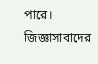পারে। জিজ্ঞাসাবাদের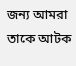জন্য আমরা তাকে আটক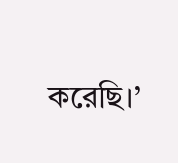করেছি।’